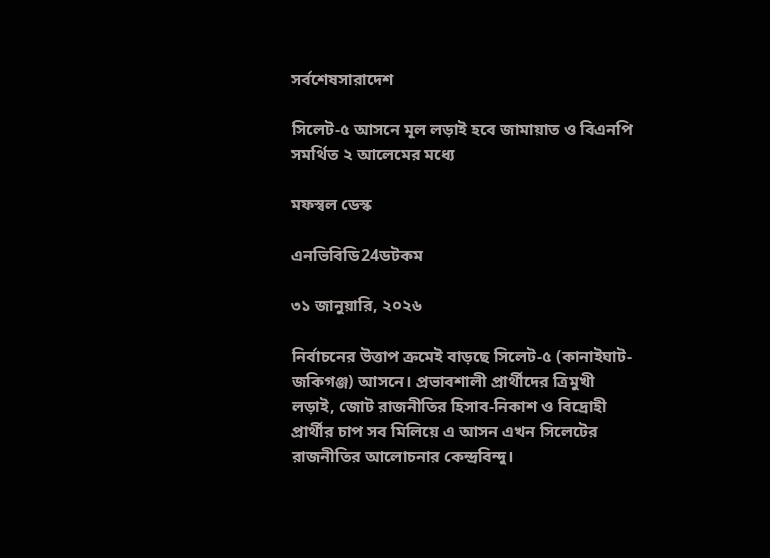সর্বশেষসারাদেশ

সিলেট-৫ আসনে মূল লড়াই হবে জামায়াত ও বিএনপি সমর্থিত ২ আলেমের মধ্যে

মফস্বল ডেস্ক

এনভিবিডি24ডটকম

৩১ জানুয়ারি, ২০২৬

নির্বাচনের উত্তাপ ক্রমেই বাড়ছে সিলেট-৫ (কানাইঘাট-জকিগঞ্জ) আসনে। প্রভাবশালী প্রার্থীদের ত্রিমুখী লড়াই, জোট রাজনীতির হিসাব-নিকাশ ও বিদ্রোহী প্রার্থীর চাপ সব মিলিয়ে এ আসন এখন সিলেটের রাজনীতির আলোচনার কেন্দ্রবিন্দু।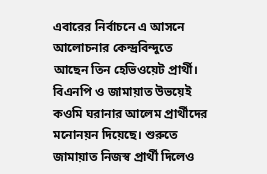এবারের নির্বাচনে এ আসনে আলোচনার কেন্দ্রবিন্দুতে আছেন তিন হেভিওয়েট প্রার্থী। বিএনপি ও জামায়াত উভয়েই কওমি ঘরানার আলেম প্রার্থীদের মনোনয়ন দিয়েছে। শুরুতে জামায়াত নিজস্ব প্রার্থী দিলেও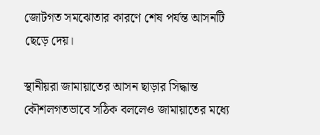জোটগত সমঝোতার কারণে শেষ পর্যন্ত আসনটি ছেড়ে দেয়।

স্থানীয়রা জামায়াতের আসন ছাড়ার সিদ্ধান্ত কৌশলগতভাবে সঠিক বললেও জামায়াতের মধ্যে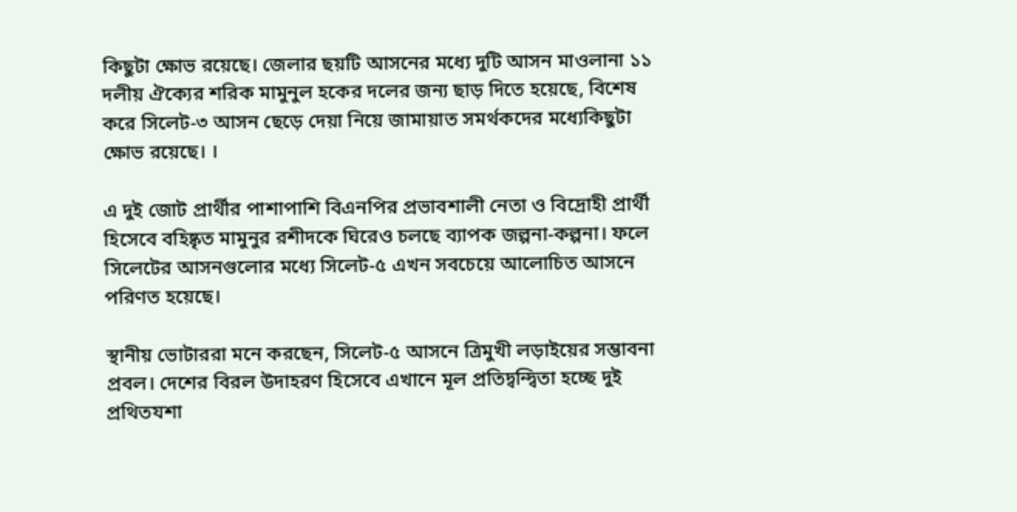কিছুটা ক্ষোভ রয়েছে। জেলার ছয়টি আসনের মধ্যে দুটি আসন মাওলানা ১১ দলীয় ঐক্যের শরিক মামুনুল হকের দলের জন্য ছাড় দিতে হয়েছে, বিশেষ করে সিলেট-৩ আসন ছেড়ে দেয়া নিয়ে জামায়াত সমর্থকদের মধ্যেকিছুটা ক্ষোভ রয়েছে। ।

এ দুই জোট প্রার্থীর পাশাপাশি বিএনপির প্রভাবশালী নেতা ও বিদ্রোহী প্রার্থী হিসেবে বহিষ্কৃত মামুনুর রশীদকে ঘিরেও চলছে ব্যাপক জল্পনা-কল্পনা। ফলে সিলেটের আসনগুলোর মধ্যে সিলেট-৫ এখন সবচেয়ে আলোচিত আসনে পরিণত হয়েছে।

স্থানীয় ভোটাররা মনে করছেন, সিলেট-৫ আসনে ত্রিমুখী লড়াইয়ের সম্ভাবনা প্রবল। দেশের বিরল উদাহরণ হিসেবে এখানে মূল প্রতিদ্বন্দ্বিতা হচ্ছে দুই প্রথিতযশা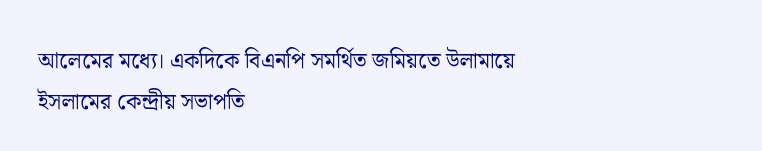আলেমের মধ্যে। একদিকে বিএনপি সমর্থিত জমিয়তে উলামায়ে ইসলামের কেন্দ্রীয় সভাপতি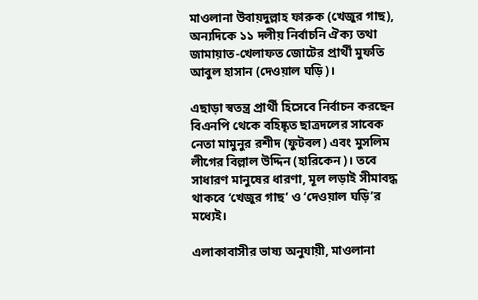মাওলানা উবায়দুল্লাহ ফারুক (খেজুর গাছ), অন্যদিকে ১১ দলীয় নির্বাচনি ঐক্য তথা জামায়াত-খেলাফত জোটের প্রার্থী মুফতি আবুল হাসান (দেওয়াল ঘড়ি)।

এছাড়া স্বতন্ত্র প্রার্থী হিসেবে নির্বাচন করছেন বিএনপি থেকে বহিষ্কৃত ছাত্রদলের সাবেক নেতা মামুনুর রশীদ (ফুটবল) এবং মুসলিম লীগের বিল্লাল উদ্দিন (হারিকেন)। তবে সাধারণ মানুষের ধারণা, মূল লড়াই সীমাবদ্ধ থাকবে ‘খেজুর গাছ’ ও ‘দেওয়াল ঘড়ি’র মধ্যেই।

এলাকাবাসীর ভাষ্য অনুযায়ী, মাওলানা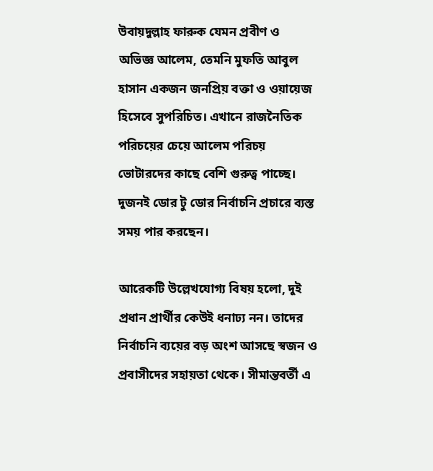উবায়দুল্লাহ ফারুক যেমন প্রবীণ ও অভিজ্ঞ আলেম, তেমনি মুফতি আবুল হাসান একজন জনপ্রিয় বক্তা ও ওয়ায়েজ হিসেবে সুপরিচিত। এখানে রাজনৈতিক পরিচয়ের চেয়ে আলেম পরিচয় ভোটারদের কাছে বেশি গুরুত্ব পাচ্ছে। দুজনই ডোর টু ডোর নির্বাচনি প্রচারে ব্যস্ত সময় পার করছেন।

আরেকটি উল্লেখযোগ্য বিষয় হলো, দুই প্রধান প্রার্থীর কেউই ধনাঢ্য নন। তাদের নির্বাচনি ব্যয়ের বড় অংশ আসছে স্বজন ও প্রবাসীদের সহায়তা থেকে। সীমান্তবর্তী এ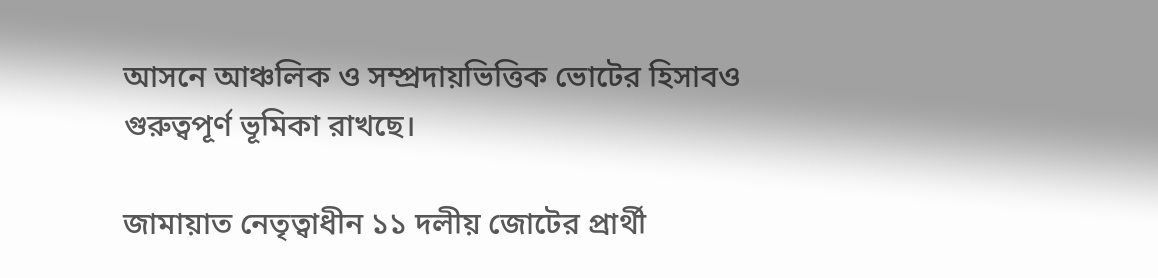আসনে আঞ্চলিক ও সম্প্রদায়ভিত্তিক ভোটের হিসাবও গুরুত্বপূর্ণ ভূমিকা রাখছে।

জামায়াত নেতৃত্বাধীন ১১ দলীয় জোটের প্রার্থী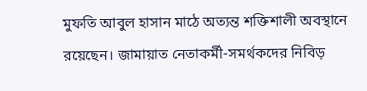মুফতি আবুল হাসান মাঠে অত্যন্ত শক্তিশালী অবস্থানে রয়েছেন। জামায়াত নেতাকর্মী-সমর্থকদের নিবিড়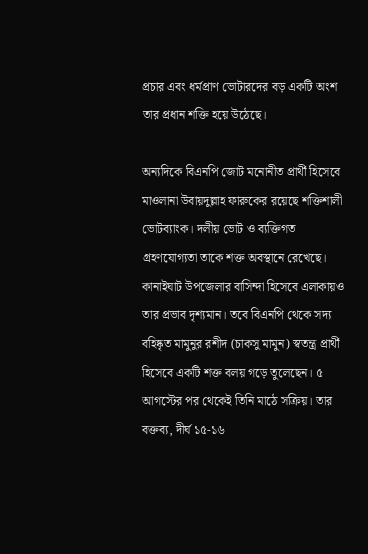প্রচার এবং ধর্মপ্রাণ ভোটারদের বড় একটি অংশ তার প্রধান শক্তি হয়ে উঠেছে।

অন্যদিকে বিএনপি জোট মনোনীত প্রার্থী হিসেবে মাওলানা উবায়দুল্লাহ ফারুকের রয়েছে শক্তিশালী ভোটব্যাংক। দলীয় ভোট ও ব্যক্তিগত গ্রহণযোগ্যতা তাকে শক্ত অবস্থানে রেখেছে। কানাইঘাট উপজেলার বাসিন্দা হিসেবে এলাকায়ও তার প্রভাব দৃশ্যমান। তবে বিএনপি থেকে সদ্য বহিষ্কৃত মামুনুর রশীদ (চাকসু মামুন) স্বতন্ত্র প্রার্থী হিসেবে একটি শক্ত বলয় গড়ে তুলেছেন। ৫ আগস্টের পর থেকেই তিনি মাঠে সক্রিয়। তার বক্তব্য, দীর্ঘ ১৫-১৬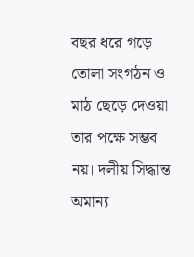বছর ধরে গড়ে তোলা সংগঠন ও মাঠ ছেড়ে দেওয়া তার পক্ষে সম্ভব নয়। দলীয় সিদ্ধান্ত অমান্য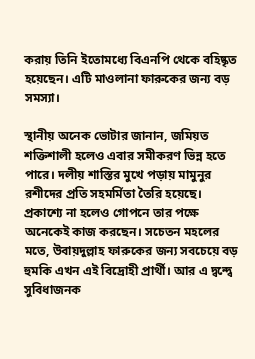করায় তিনি ইতোমধ্যে বিএনপি থেকে বহিষ্কৃত হয়েছেন। এটি মাওলানা ফারুকের জন্য বড় সমস্যা।

স্থানীয় অনেক ভোটার জানান, জমিয়ত শক্তিশালী হলেও এবার সমীকরণ ভিন্ন হতে পারে। দলীয় শাস্তির মুখে পড়ায় মামুনুর রশীদের প্রতি সহমর্মিতা তৈরি হয়েছে। প্রকাশ্যে না হলেও গোপনে তার পক্ষে অনেকেই কাজ করছেন। সচেতন মহলের মতে, উবায়দুল্লাহ ফারুকের জন্য সবচেয়ে বড় হুমকি এখন এই বিদ্রোহী প্রার্থী। আর এ দ্বন্দ্বে সুবিধাজনক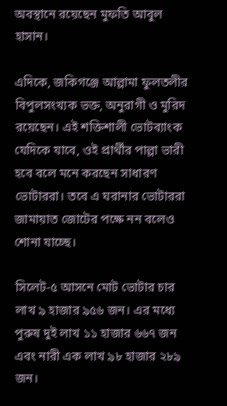অবস্থানে রয়েছেন মুফতি আবুল হাসান।

এদিকে, জকিগঞ্জে আল্লামা ফুলতলীর বিপুলসংখ্যক ভক্ত, অনুরাগী ও মুরিদ রয়েছেন। এই শক্তিশালী ভোটব্যাংক যেদিকে যাবে, ওই প্রার্থীর পাল্লা ভারী হবে বলে মনে করছেন সাধারণ ভোটাররা। তবে এ ঘরানার ভোটাররা জামায়াত জোটের পক্ষে নন বলেও শোনা যাচ্ছে।

সিলেট-৫ আসনে মোট ভোটার চার লাখ ৯ হাজার ৯৫৬ জন। এর মধ্যে পুরুষ দুই লাখ ১১ হাজার ৬৬৭ জন এবং নারী এক লাখ ৯৮ হাজার ২৮৯ জন।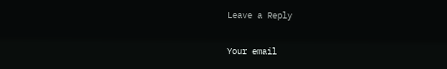Leave a Reply

Your email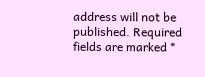address will not be published. Required fields are marked *